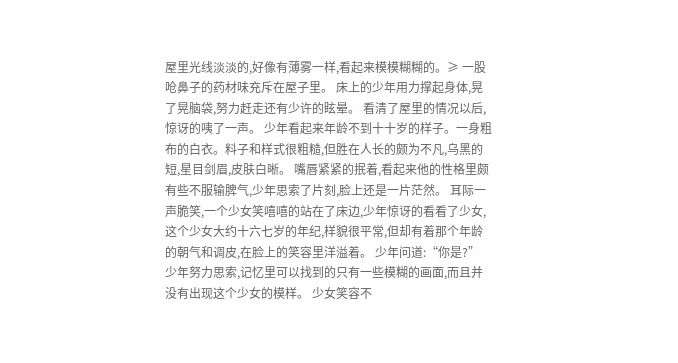屋里光线淡淡的,好像有薄雾一样,看起来模模糊糊的。≥ 一股呛鼻子的药材味充斥在屋子里。 床上的少年用力撑起身体,晃了晃脑袋,努力赶走还有少许的眩晕。 看清了屋里的情况以后,惊讶的咦了一声。 少年看起来年龄不到十十岁的样子。一身粗布的白衣。料子和样式很粗糙,但胜在人长的颇为不凡,乌黑的短,星目剑眉,皮肤白晰。 嘴唇紧紧的抿着,看起来他的性格里颇有些不服输脾气,少年思索了片刻,脸上还是一片茫然。 耳际一声脆笑,一个少女笑嘻嘻的站在了床边,少年惊讶的看看了少女,这个少女大约十六七岁的年纪,样貌很平常,但却有着那个年龄的朝气和调皮,在脸上的笑容里洋溢着。 少年问道:“你是?” 少年努力思索,记忆里可以找到的只有一些模糊的画面,而且并没有出现这个少女的模样。 少女笑容不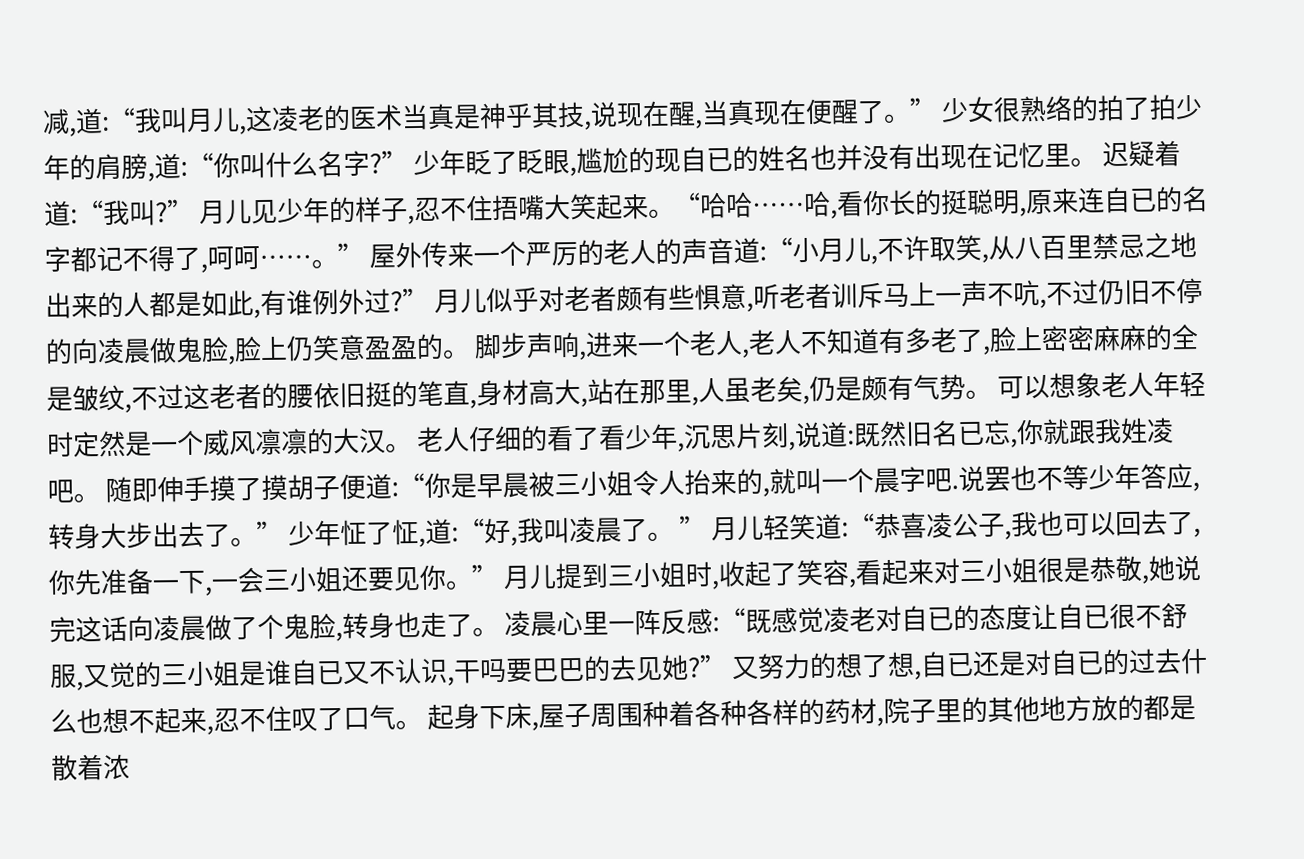减,道:“我叫月儿,这凌老的医术当真是神乎其技,说现在醒,当真现在便醒了。” 少女很熟络的拍了拍少年的肩膀,道:“你叫什么名字?” 少年眨了眨眼,尴尬的现自已的姓名也并没有出现在记忆里。 迟疑着道:“我叫?” 月儿见少年的样子,忍不住捂嘴大笑起来。“哈哈……哈,看你长的挺聪明,原来连自已的名字都记不得了,呵呵……。” 屋外传来一个严厉的老人的声音道:“小月儿,不许取笑,从八百里禁忌之地出来的人都是如此,有谁例外过?” 月儿似乎对老者颇有些惧意,听老者训斥马上一声不吭,不过仍旧不停的向凌晨做鬼脸,脸上仍笑意盈盈的。 脚步声响,进来一个老人,老人不知道有多老了,脸上密密麻麻的全是皱纹,不过这老者的腰依旧挺的笔直,身材高大,站在那里,人虽老矣,仍是颇有气势。 可以想象老人年轻时定然是一个威风凛凛的大汉。 老人仔细的看了看少年,沉思片刻,说道:既然旧名已忘,你就跟我姓凌吧。 随即伸手摸了摸胡子便道:“你是早晨被三小姐令人抬来的,就叫一个晨字吧.说罢也不等少年答应,转身大步出去了。” 少年怔了怔,道:“好,我叫凌晨了。 ” 月儿轻笑道:“恭喜凌公子,我也可以回去了,你先准备一下,一会三小姐还要见你。” 月儿提到三小姐时,收起了笑容,看起来对三小姐很是恭敬,她说完这话向凌晨做了个鬼脸,转身也走了。 凌晨心里一阵反感:“既感觉凌老对自已的态度让自已很不舒服,又觉的三小姐是谁自已又不认识,干吗要巴巴的去见她?” 又努力的想了想,自已还是对自已的过去什么也想不起来,忍不住叹了口气。 起身下床,屋子周围种着各种各样的药材,院子里的其他地方放的都是散着浓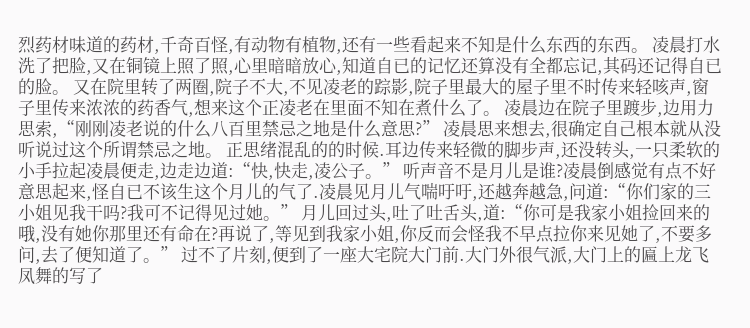烈药材味道的药材,千奇百怪,有动物有植物,还有一些看起来不知是什么东西的东西。 凌晨打水洗了把脸,又在铜镜上照了照,心里暗暗放心,知道自已的记忆还算没有全都忘记,其码还记得自已的脸。 又在院里转了两圈,院子不大,不见凌老的踪影,院子里最大的屋子里不时传来轻咳声,窗子里传来浓浓的药香气,想来这个正凌老在里面不知在煮什么了。 凌晨边在院子里踱步,边用力思索,“刚刚凌老说的什么八百里禁忌之地是什么意思?” 凌晨思来想去,很确定自己根本就从没听说过这个所谓禁忌之地。 正思绪混乱的的时候.耳边传来轻微的脚步声,还没转头,一只柔软的小手拉起凌晨便走,边走边道:“快,快走,凌公子。” 听声音不是月儿是谁?凌晨倒感觉有点不好意思起来,怪自已不该生这个月儿的气了.凌晨见月儿气喘吁吁,还越奔越急,问道:“你们家的三小姐见我干吗?我可不记得见过她。” 月儿回过头,吐了吐舌头,道:“你可是我家小姐捡回来的哦,没有她你那里还有命在?再说了,等见到我家小姐,你反而会怪我不早点拉你来见她了,不要多问,去了便知道了。” 过不了片刻,便到了一座大宅院大门前.大门外很气派,大门上的匾上龙飞凤舞的写了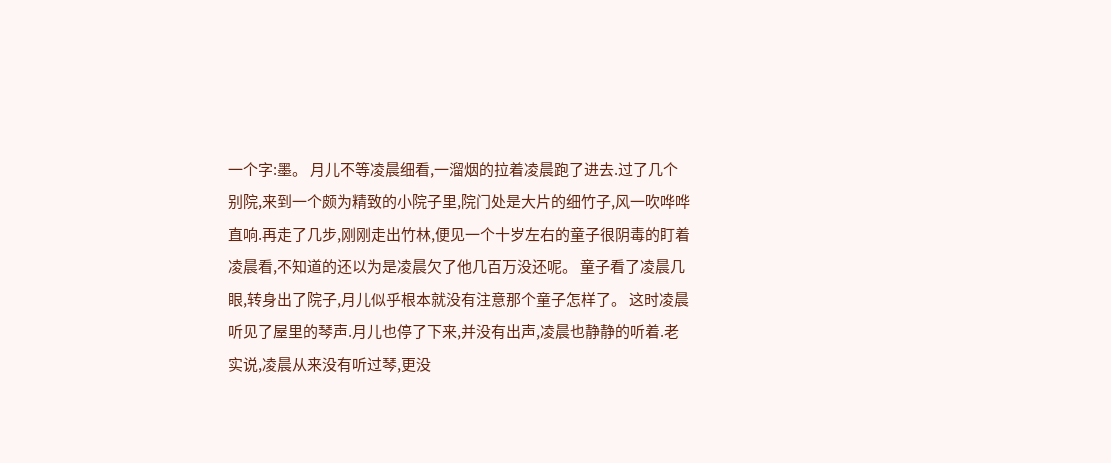一个字:墨。 月儿不等凌晨细看,一溜烟的拉着凌晨跑了进去.过了几个别院,来到一个颇为精致的小院子里,院门处是大片的细竹子,风一吹哗哗直响.再走了几步,刚刚走出竹林,便见一个十岁左右的童子很阴毒的盯着凌晨看,不知道的还以为是凌晨欠了他几百万没还呢。 童子看了凌晨几眼,转身出了院子,月儿似乎根本就没有注意那个童子怎样了。 这时凌晨听见了屋里的琴声.月儿也停了下来,并没有出声,凌晨也静静的听着.老实说,凌晨从来没有听过琴,更没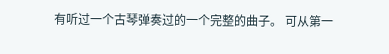有听过一个古琴弹奏过的一个完整的曲子。 可从第一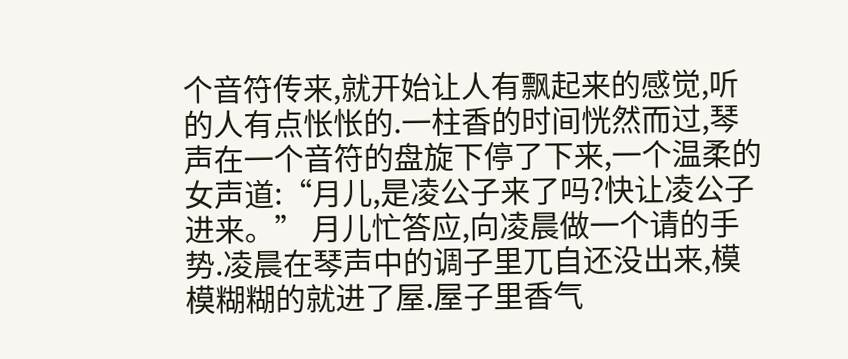个音符传来,就开始让人有飘起来的感觉,听的人有点怅怅的.一柱香的时间恍然而过,琴声在一个音符的盘旋下停了下来,一个温柔的女声道:“月儿,是凌公子来了吗?快让凌公子进来。” 月儿忙答应,向凌晨做一个请的手势.凌晨在琴声中的调子里兀自还没出来,模模糊糊的就进了屋.屋子里香气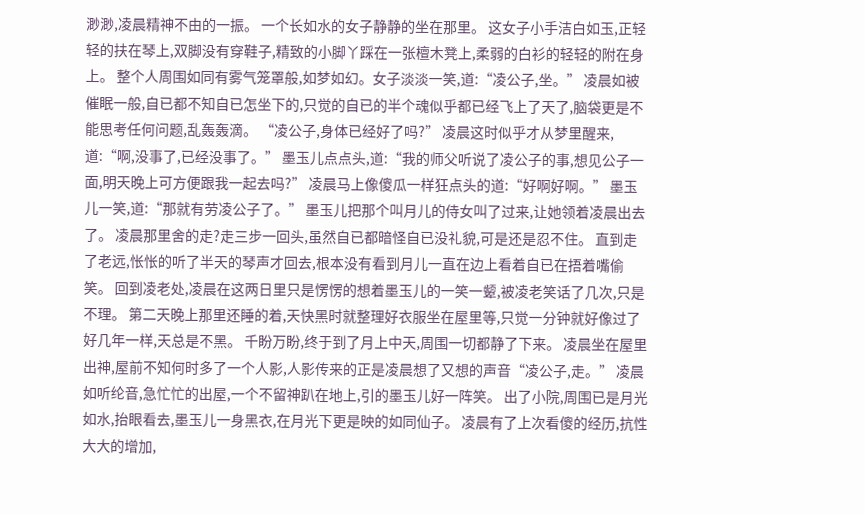渺渺,凌晨精神不由的一振。 一个长如水的女子静静的坐在那里。 这女子小手洁白如玉,正轻轻的扶在琴上,双脚没有穿鞋子,精致的小脚丫踩在一张檀木凳上,柔弱的白衫的轻轻的附在身上。 整个人周围如同有雾气笼罩般,如梦如幻。女子淡淡一笑,道:“凌公子,坐。” 凌晨如被催眠一般,自已都不知自已怎坐下的,只觉的自已的半个魂似乎都已经飞上了天了,脑袋更是不能思考任何问题,乱轰轰滴。 “凌公子,身体已经好了吗?” 凌晨这时似乎才从梦里醒来,道:“啊,没事了,已经没事了。” 墨玉儿点点头,道:“我的师父听说了凌公子的事,想见公子一面,明天晚上可方便跟我一起去吗?” 凌晨马上像傻瓜一样狂点头的道:“好啊好啊。” 墨玉儿一笑,道:“那就有劳凌公子了。” 墨玉儿把那个叫月儿的侍女叫了过来,让她领着凌晨出去了。 凌晨那里舍的走?走三步一回头,虽然自已都暗怪自已没礼貌,可是还是忍不住。 直到走了老远,怅怅的听了半天的琴声才回去,根本没有看到月儿一直在边上看着自已在捂着嘴偷笑。 回到凌老处,凌晨在这两日里只是愣愣的想着墨玉儿的一笑一颦,被凌老笑话了几次,只是不理。 第二天晚上那里还睡的着,天快黑时就整理好衣服坐在屋里等,只觉一分钟就好像过了好几年一样,天总是不黑。 千盼万盼,终于到了月上中天,周围一切都静了下来。 凌晨坐在屋里出神,屋前不知何时多了一个人影,人影传来的正是凌晨想了又想的声音“凌公子,走。” 凌晨如听纶音,急忙忙的出屋,一个不留神趴在地上,引的墨玉儿好一阵笑。 出了小院,周围已是月光如水,抬眼看去,墨玉儿一身黑衣,在月光下更是映的如同仙子。 凌晨有了上次看傻的经历,抗性大大的增加,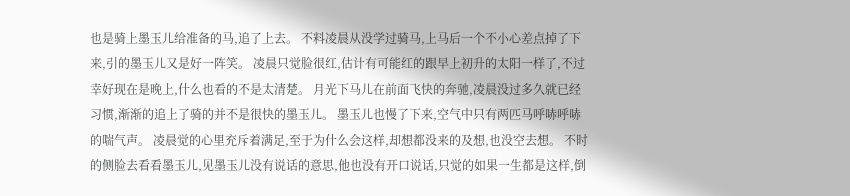也是骑上墨玉儿给准备的马,追了上去。 不料凌晨从没学过骑马,上马后一个不小心差点掉了下来,引的墨玉儿又是好一阵笑。 凌晨只觉脸很红,估计有可能红的跟早上初升的太阳一样了,不过幸好现在是晚上,什么也看的不是太清楚。 月光下马儿在前面飞快的奔驰,凌晨没过多久就已经习惯,渐渐的追上了骑的并不是很快的墨玉儿。 墨玉儿也慢了下来,空气中只有两匹马呼哧呼哧的喘气声。 凌晨觉的心里充斥着满足,至于为什么会这样,却想都没来的及想,也没空去想。 不时的侧脸去看看墨玉儿,见墨玉儿没有说话的意思,他也没有开口说话,只觉的如果一生都是这样,倒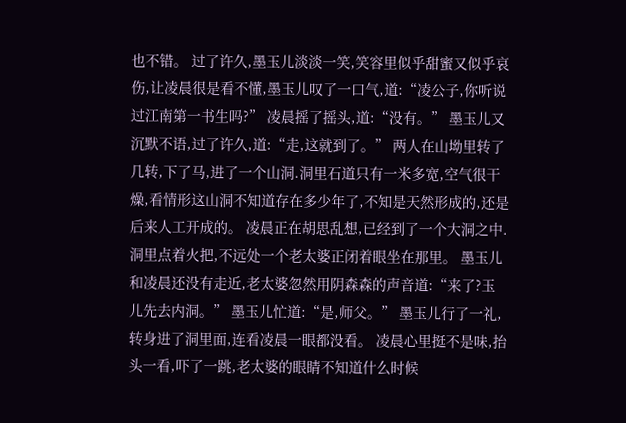也不错。 过了许久,墨玉儿淡淡一笑,笑容里似乎甜蜜又似乎哀伤,让凌晨很是看不懂,墨玉儿叹了一口气,道:“凌公子,你听说过江南第一书生吗?” 凌晨摇了摇头,道:“没有。” 墨玉儿又沉默不语,过了许久,道:“走,这就到了。” 两人在山坳里转了几转,下了马,进了一个山洞.洞里石道只有一米多宽,空气很干燥,看情形这山洞不知道存在多少年了,不知是天然形成的,还是后来人工开成的。 凌晨正在胡思乱想,已经到了一个大洞之中.洞里点着火把,不远处一个老太婆正闭着眼坐在那里。 墨玉儿和凌晨还没有走近,老太婆忽然用阴森森的声音道:“来了?玉儿先去内洞。” 墨玉儿忙道:“是,师父。” 墨玉儿行了一礼,转身进了洞里面,连看凌晨一眼都没看。 凌晨心里挺不是味,抬头一看,吓了一跳,老太婆的眼睛不知道什么时候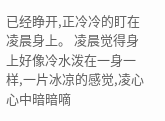已经睁开,正冷冷的盯在凌晨身上。 凌晨觉得身上好像冷水泼在一身一样,一片冰凉的感觉,凌心心中暗暗嘀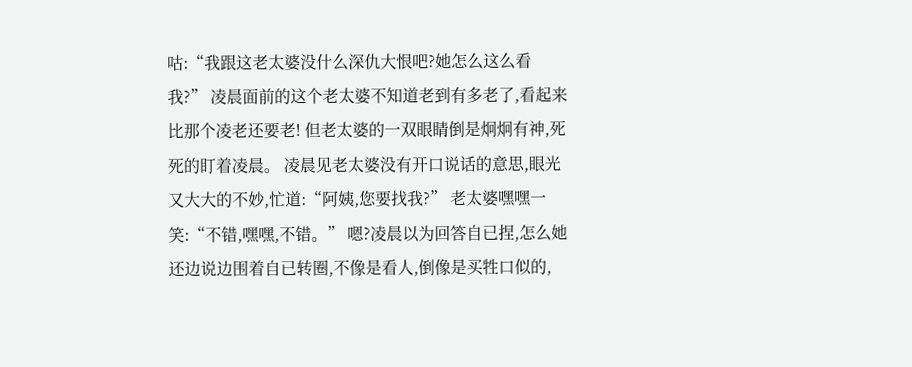咕:“我跟这老太婆没什么深仇大恨吧?她怎么这么看我?” 凌晨面前的这个老太婆不知道老到有多老了,看起来比那个凌老还要老! 但老太婆的一双眼睛倒是炯炯有神,死死的盯着凌晨。 凌晨见老太婆没有开口说话的意思,眼光又大大的不妙,忙道:“阿姨,您要找我?” 老太婆嘿嘿一笑:“不错,嘿嘿,不错。” 嗯?凌晨以为回答自已捏,怎么她还边说边围着自已转圈,不像是看人,倒像是买牲口似的,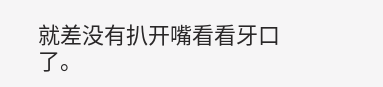就差没有扒开嘴看看牙口了。